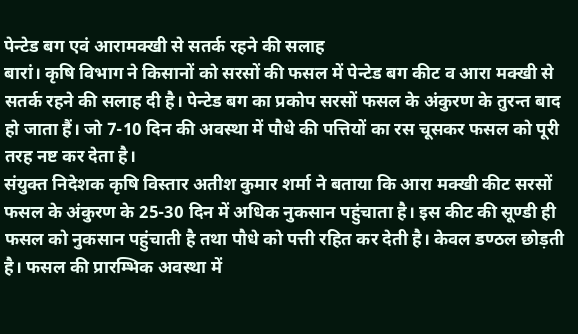पेन्टेड बग एवं आरामक्खी से सतर्क रहने की सलाह
बारां। कृषि विभाग ने किसानों को सरसों की फसल में पेन्टेड बग कीट व आरा मक्खी से सतर्क रहने की सलाह दी है। पेन्टेड बग का प्रकोप सरसों फसल के अंकुरण के तुरन्त बाद हो जाता हैं। जो 7-10 दिन की अवस्था में पौधे की पत्तियों का रस चूसकर फसल को पूरी तरह नष्ट कर देता है।
संयुक्त निदेशक कृषि विस्तार अतीश कुमार शर्मा ने बताया कि आरा मक्खी कीट सरसों फसल के अंकुरण के 25-30 दिन में अधिक नुकसान पहुंचाता है। इस कीट की सूण्डी ही फसल को नुकसान पहुंचाती है तथा पौधे को पत्ती रहित कर देती है। केवल डण्ठल छोड़ती है। फसल की प्रारम्भिक अवस्था में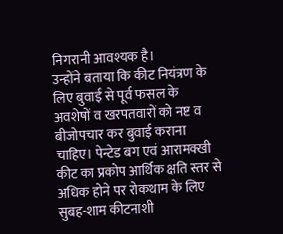निगरानी आवश्यक है।
उन्होंने बताया कि कीट नियंत्रण के लिए बुवाई से पूर्व फसल के अवशेषों व खरपतवारों को नष्ट व बीजोपचार कर बुवाई कराना चाहिए। पेन्टेड बग एवं आरामक्खी कीट का प्रकोप आर्थिक क्षति स्तर से अधिक होने पर रोकथाम के लिए सुबह-शाम कीटनाशी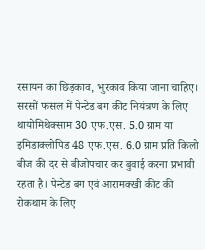रसायन का छिड़काव, भुरकाव किया जाना चाहिए। सरसों फसल में पेन्टेड बग कीट नियंत्रण के लिए थायोमिथेक्साम 30 एफ.एस. 5.0 ग्राम या इमिडाक्लोपिड 48 एफ.एस. 6.0 ग्राम प्रति किलो बीज की दर से बीजोपचार कर बुवाई करना प्रभावी रहता है। पेन्टेड बग एवं आरामक्खी कीट की रोकथाम के लिए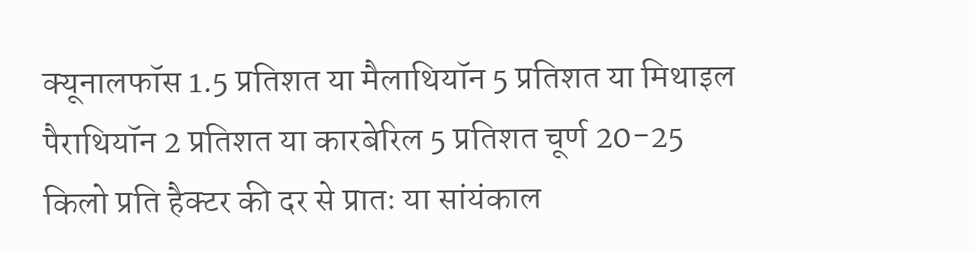क्यूनालफॉस 1.5 प्रतिशत या मैलाथियॉन 5 प्रतिशत या मिथाइल पैराथियॉन 2 प्रतिशत या कारबेरिल 5 प्रतिशत चूर्ण 20-25 किलो प्रति हैक्टर की दर से प्रातः या सांयंकाल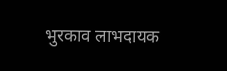भुरकाव लाभदायक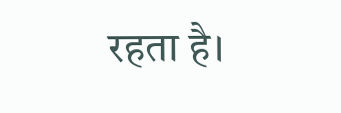रहता है।